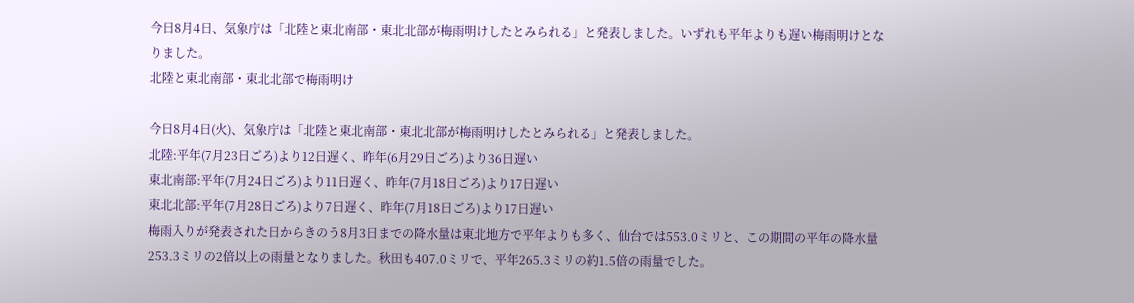今日8月4日、気象庁は「北陸と東北南部・東北北部が梅雨明けしたとみられる」と発表しました。いずれも平年よりも遅い梅雨明けとなりました。
北陸と東北南部・東北北部で梅雨明け

今日8月4日(火)、気象庁は「北陸と東北南部・東北北部が梅雨明けしたとみられる」と発表しました。
北陸:平年(7月23日ごろ)より12日遅く、昨年(6月29日ごろ)より36日遅い
東北南部:平年(7月24日ごろ)より11日遅く、昨年(7月18日ごろ)より17日遅い
東北北部:平年(7月28日ごろ)より7日遅く、昨年(7月18日ごろ)より17日遅い
梅雨入りが発表された日からきのう8月3日までの降水量は東北地方で平年よりも多く、仙台では553.0ミリと、この期間の平年の降水量253.3ミリの2倍以上の雨量となりました。秋田も407.0ミリで、平年265.3ミリの約1.5倍の雨量でした。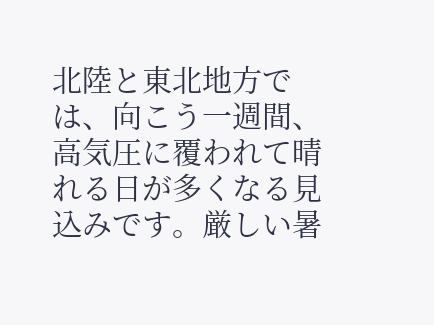北陸と東北地方では、向こう一週間、高気圧に覆われて晴れる日が多くなる見込みです。厳しい暑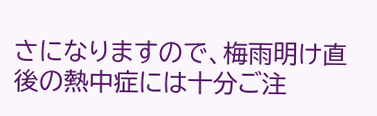さになりますので、梅雨明け直後の熱中症には十分ご注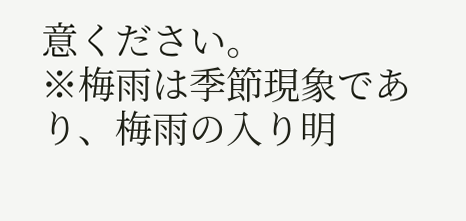意ください。
※梅雨は季節現象であり、梅雨の入り明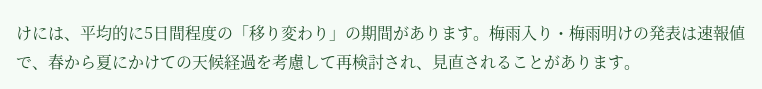けには、平均的に5日間程度の「移り変わり」の期間があります。梅雨入り・梅雨明けの発表は速報値で、春から夏にかけての天候経過を考慮して再検討され、見直されることがあります。